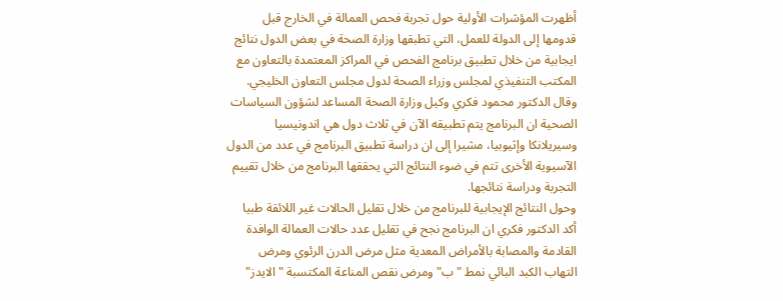أظهرت المؤشرات الأولية حول تجربة فحص العمالة في الخارج قبل قدومها إلى الدولة للعمل، التي تطبقها وزارة الصحة في بعض الدول نتائج ايجابية من خلال تطبيق برنامج الفحص في المراكز المعتمدة بالتعاون مع المكتب التنفيذي لمجلس وزراء الصحة لدول مجلس التعاون الخليجي.
وقال الدكتور محمود فكري وكيل وزارة الصحة المساعد لشؤون السياسات الصحية ان البرنامج يتم تطبيقه الآن في ثلاث دول هي اندونيسيا وسيريلانكا وإثيوبيا، مشيرا إلى ان دراسة تطبيق البرنامج في عدد من الدول الآسيوية الأخرى تتم في ضوء النتائج التي يحققها البرنامج من خلال تقييم التجربة ودراسة نتائجها.
وحول النتائج الإيجابية للبرنامج من خلال تقليل الحالات غير اللائقة طبيا أكد الدكتور فكري ان البرنامج نجح في تقليل عدد حالات العمالة الوافدة القادمة والمصابة بالأمراض المعدية مثل مرض الدرن الرئوي ومرض التهاب الكبد البائي نمط "ب" ومرض نقص المناعة المكتسبة "الايدز"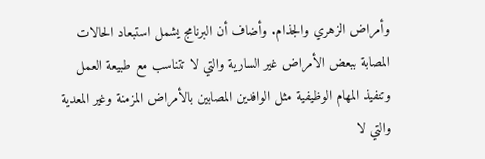وأمراض الزهري والجذام. وأضاف أن البرنامج يشمل استبعاد الحالات المصابة ببعض الأمراض غير السارية والتي لا تتناسب مع طبيعة العمل وتنفيذ المهام الوظيفية مثل الوافدين المصابين بالأمراض المزمنة وغير المعدية والتي لا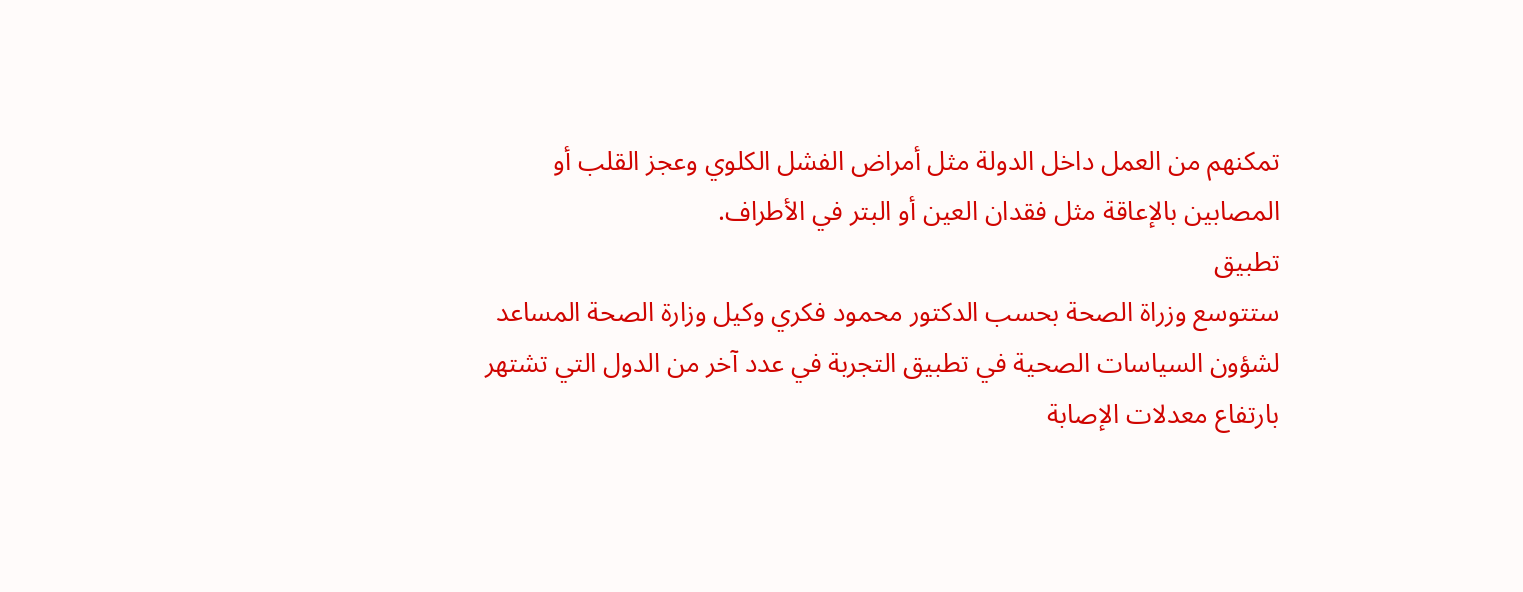تمكنهم من العمل داخل الدولة مثل أمراض الفشل الكلوي وعجز القلب أو المصابين بالإعاقة مثل فقدان العين أو البتر في الأطراف.
تطبيق
ستتوسع وزراة الصحة بحسب الدكتور محمود فكري وكيل وزارة الصحة المساعد لشؤون السياسات الصحية في تطبيق التجربة في عدد آخر من الدول التي تشتهر بارتفاع معدلات الإصابة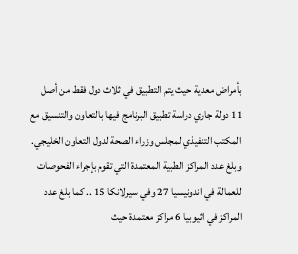بأمراض معدية حيث يتم التطبيق في ثلاث دول فقط من أصل 11 دولة جاري دراسة تطبيق البرنامج فيها بالتعاون والتنسيق مع المكتب التنفيذي لمجلس وزراء الصحة لدول التعاون الخليجي.
وبلغ عدد المراكز الطبية المعتمدة التي تقوم بإجراء الفحوصات للعمالة في اندونيسيا 27 وفي سيرلانكا 15 .. كما بلغ عدد المراكز في اثيوبيا 6 مراكز معتمدة حيث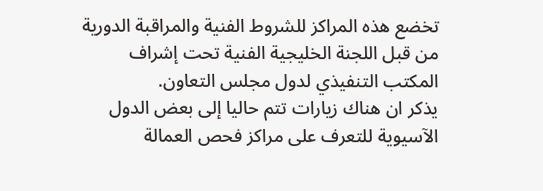تخضع هذه المراكز للشروط الفنية والمراقبة الدورية من قبل اللجنة الخليجية الفنية تحت إشراف المكتب التنفيذي لدول مجلس التعاون.
يذكر ان هناك زيارات تتم حاليا إلى بعض الدول الآسيوية للتعرف على مراكز فحص العمالة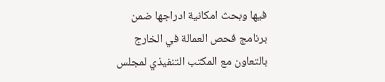فيها وبحث امكانية ادراجها ضمن برنامج فحص العمالة في الخارج بالتعاون مع المكتب التنفيذي لمجلس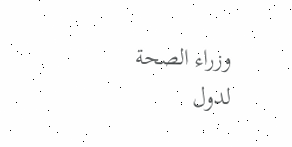وزراء الصحة لدول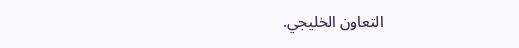التعاون الخليجي.